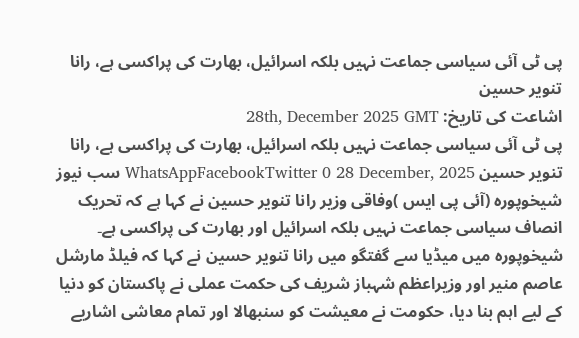پی ٹی آئی سیاسی جماعت نہیں بلکہ اسرائیل، بھارت کی پراکسی ہے، رانا تنویر حسین
اشاعت کی تاریخ: 28th, December 2025 GMT
پی ٹی آئی سیاسی جماعت نہیں بلکہ اسرائیل، بھارت کی پراکسی ہے، رانا تنویر حسین WhatsAppFacebookTwitter 0 28 December, 2025 سب نیوز
شیخوپورہ (آئی پی ایس )وفاقی وزیر رانا تنویر حسین نے کہا ہے کہ تحریک انصاف سیاسی جماعت نہیں بلکہ اسرائیل اور بھارت کی پراکسی ہے۔ شیخوپورہ میں میڈیا سے گفتگو میں رانا تنویر حسین نے کہا کہ فیلڈ مارشل عاصم منیر اور وزیراعظم شہباز شریف کی حکمت عملی نے پاکستان کو دنیا کے لیے اہم بنا دیا، حکومت نے معیشت کو سنبھالا اور تمام معاشی اشاریے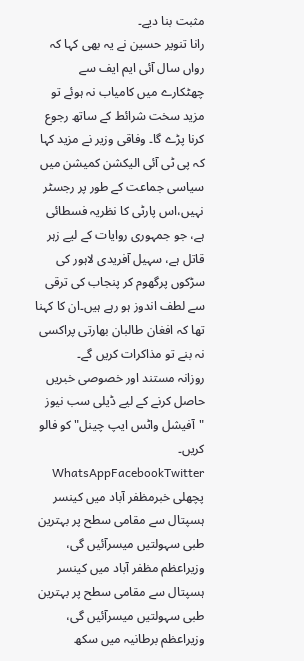مثبت بنا دیے۔
رانا تنویر حسین نے یہ بھی کہا کہ رواں سال آئی ایم ایف سے چھٹکارے میں کامیاب نہ ہوئے تو مزید سخت شرائط کے ساتھ رجوع کرنا پڑے گا۔ وفاقی وزیر نے مزید کہا کہ پی ٹی آئی الیکشن کمیشن میں سیاسی جماعت کے طور پر رجسٹر نہیں،اس پارٹی کا نظریہ فسطائی ہے، جو جمہوری روایات کے لیے زہر قاتل ہے، سہیل آفریدی لاہور کی سڑکوں پرگھوم کر پنجاب کی ترقی سے لطف اندوز ہو رہے ہیں۔ان کا کہنا تھا کہ افغان طالبان بھارتی پراکسی نہ بنے تو مذاکرات کریں گے۔
روزانہ مستند اور خصوصی خبریں حاصل کرنے کے لیے ڈیلی سب نیوز "آفیشل واٹس ایپ چینل" کو فالو کریں۔
WhatsAppFacebookTwitter پچھلی خبرمظفر آباد میں کینسر ہسپتال سے مقامی سطح پر بہترین طبی سہولتیں میسرآئیں گی، وزیراعظم مظفر آباد میں کینسر ہسپتال سے مقامی سطح پر بہترین طبی سہولتیں میسرآئیں گی، وزیراعظم برطانیہ میں سکھ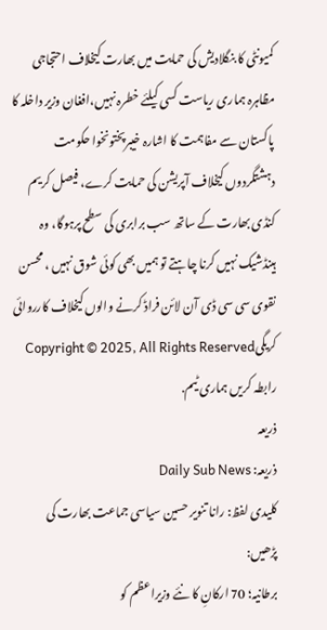کمیونٹی کا بنگلادیش کی حمایت میں بھارت کیخلاف احتجاجی مظاہرہ ہماری ریاست کسی کیلئے خطرہ نہیں،افغان وزیر داخلہ کا پاکستان سے مفاہمت کا اشارہ خیبرپختونخوا حکومت دہشتگردوں کیخلاف آپریشن کی حمایت کرے، فیصل کریم کنڈی بھارت کے ساتھ سب برابری کی سطح پرہوگا، وہ ہینڈشیک نہیں کرنا چاہتے تو ہمیں بھی کوئی شوق نہیں ، محسن نقوی سی سی ڈی آن لائن فراڈ کرنے والوں کیخلاف کارروائی کریگیCopyright © 2025, All Rights Reserved
رابطہ کریں ہماری ٹیم.
ذریعہ
ذریعہ: Daily Sub News
کلیدی لفظ: رانا تنویر حسین سیاسی جماعت بھارت کی
پڑھیں:
برطانیہ؛ 70 ارکانِ کا نئے وزیراعظم کو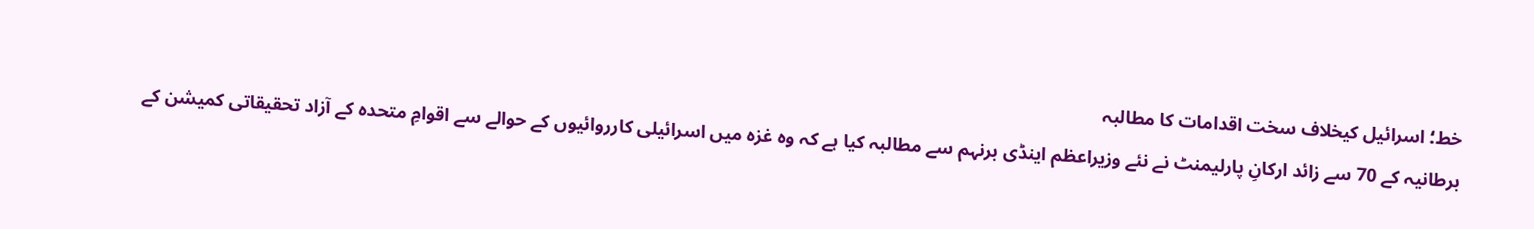خط؛ اسرائیل کیخلاف سخت اقدامات کا مطالبہ
برطانیہ کے 70 سے زائد ارکانِ پارلیمنٹ نے نئے وزیراعظم اینڈی برنہم سے مطالبہ کیا ہے کہ وہ غزہ میں اسرائیلی کارروائیوں کے حوالے سے اقوامِ متحدہ کے آزاد تحقیقاتی کمیشن کے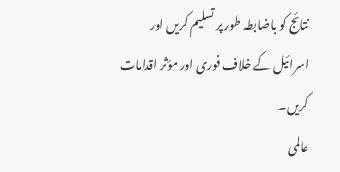نتائج کو باضابطہ طور پر تسلیم کریں اور اسرائیل کے خلاف فوری اور مؤثر اقدامات کریں۔
عالمی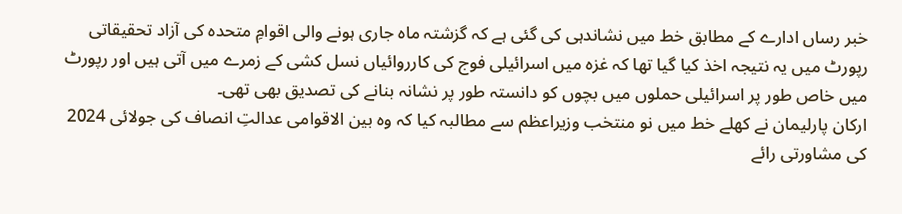خبر رساں ادارے کے مطابق خط میں نشاندہی کی گئی ہے کہ گزشتہ ماہ جاری ہونے والی اقوامِ متحدہ کی آزاد تحقیقاتی رپورٹ میں یہ نتیجہ اخذ کیا گیا تھا کہ غزہ میں اسرائیلی فوج کی کارروائیاں نسل کشی کے زمرے میں آتی ہیں اور رپورٹ میں خاص طور پر اسرائیلی حملوں میں بچوں کو دانستہ طور پر نشانہ بنانے کی تصدیق بھی تھی۔
ارکان پارلیمان نے کھلے خط میں نو منتخب وزیراعظم سے مطالبہ کیا کہ وہ بین الاقوامی عدالتِ انصاف کی جولائی 2024 کی مشاورتی رائے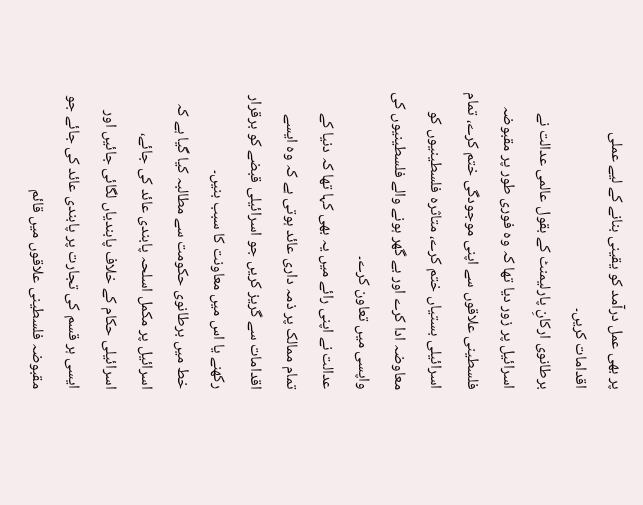پر بھی عمل درآمد کو یقینی بنانے کے لیے عملی اقدامات کریں۔
برطانوی ارکانِ پارلیمنٹ کے بقول عالمی عدالت نے اسرائیل پر زور دیا تھا کہ وہ فوری طور پر مقبوضہ فلسطینی علاقوں سے اپنی موجودگی ختم کرے، تمام اسرائیلی بستیاں ختم کرے، متاثرہ فلسطینیوں کو معاوضہ ادا کرے اور بے گھر ہونے والے فلسطینیوں کی واپسی میں تعاون کرے۔
عدالت نے اپنی رائے میں یہ بھی کہا تھا کہ دنیا کے تمام ممالک پر ذمہ داری عائد ہوتی ہے کہ وہ ایسے اقدامات سے گریز کریں جو اسرائیلی قبضے کو برقرار رکھنے یا اس میں معاونت کا سبب بنیں۔
خط میں برطانوی حکومت سے مطالبہ کیا گیا ہے کہ اسرائیل پر مکمل اسلحہ پابندی عائد کی جائے، اسرائیلی حکام کے خلاف پابندیاں لگائی جائیں اور ایسی ہر قسم کی تجارت پر پابندی عائد کی جائے جو مقبوضہ فلسطینی علاقوں میں قائم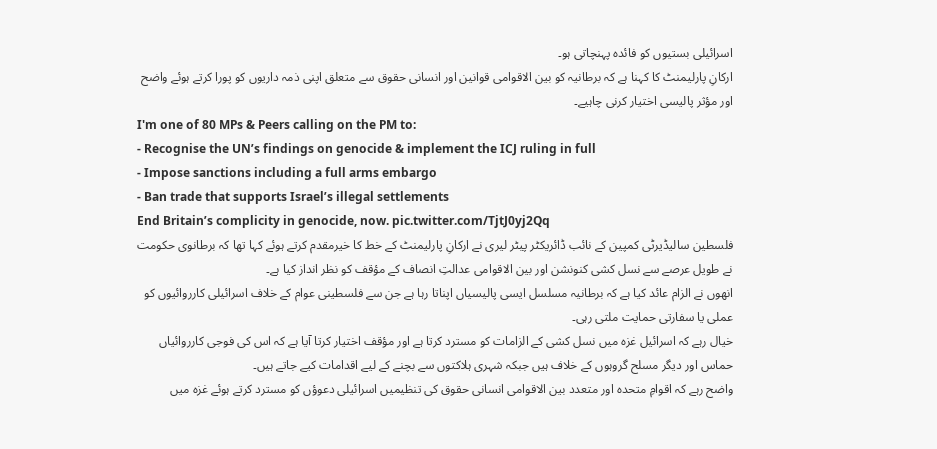اسرائیلی بستیوں کو فائدہ پہنچاتی ہو۔
ارکانِ پارلیمنٹ کا کہنا ہے کہ برطانیہ کو بین الاقوامی قوانین اور انسانی حقوق سے متعلق اپنی ذمہ داریوں کو پورا کرتے ہوئے واضح اور مؤثر پالیسی اختیار کرنی چاہیے۔
I'm one of 80 MPs & Peers calling on the PM to:
- Recognise the UN’s findings on genocide & implement the ICJ ruling in full
- Impose sanctions including a full arms embargo
- Ban trade that supports Israel’s illegal settlements
End Britain’s complicity in genocide, now. pic.twitter.com/TjtJ0yj2Qq
فلسطین سالیڈیرٹی کمپین کے نائب ڈائریکٹر پیٹر لیری نے ارکانِ پارلیمنٹ کے خط کا خیرمقدم کرتے ہوئے کہا تھا کہ برطانوی حکومت نے طویل عرصے سے نسل کشی کنونشن اور بین الاقوامی عدالتِ انصاف کے مؤقف کو نظر انداز کیا ہے۔
انھوں نے الزام عائد کیا ہے کہ برطانیہ مسلسل ایسی پالیسیاں اپناتا رہا ہے جن سے فلسطینی عوام کے خلاف اسرائیلی کارروائیوں کو عملی یا سفارتی حمایت ملتی رہی۔
خیال رہے کہ اسرائیل غزہ میں نسل کشی کے الزامات کو مسترد کرتا ہے اور مؤقف اختیار کرتا آیا ہے کہ اس کی فوجی کارروائیاں حماس اور دیگر مسلح گروہوں کے خلاف ہیں جبکہ شہری ہلاکتوں سے بچنے کے لیے اقدامات کیے جاتے ہیں۔
واضح رہے کہ اقوامِ متحدہ اور متعدد بین الاقوامی انسانی حقوق کی تنظیمیں اسرائیلی دعوؤں کو مسترد کرتے ہوئے غزہ میں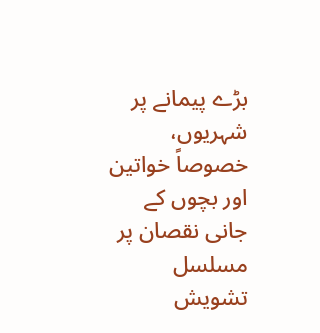بڑے پیمانے پر شہریوں، خصوصاً خواتین اور بچوں کے جانی نقصان پر مسلسل تشویش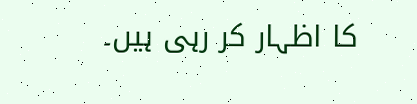کا اظہار کر رہی ہیں۔